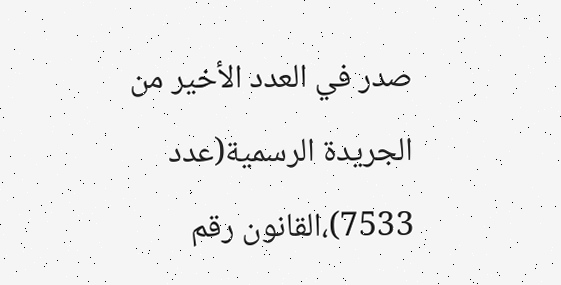صدر في العدد الأخير من الجريدة الرسمية(عدد 7533)،القانون رقم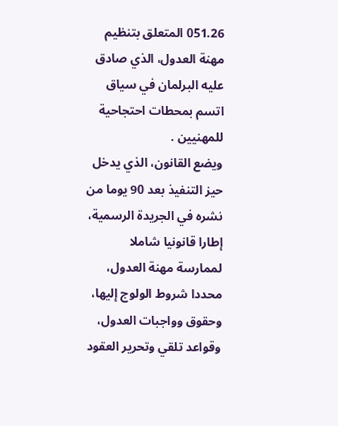051.26 المتعلق بتنظيم مهنة العدول، الذي صادق عليه البرلمان في سياق اتسم بمحطات احتجاحية للمهنيين .
ويضع القانون، الذي يدخل حيز التنفيذ بعد 90 يوما من نشره في الجريدة الرسمية، إطارا قانونيا شاملا لممارسة مهنة العدول، محددا شروط الولوج إليها، وحقوق وواجبات العدول، وقواعد تلقي وتحرير العقود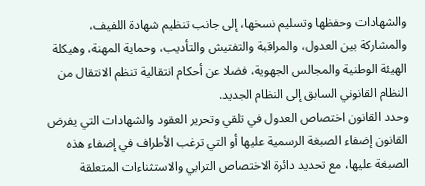والشهادات وحفظها وتسليم نسخها، إلى جانب تنظيم شهادة اللفيف، والمشاركة بين العدول، والمراقبة والتفتيش والتأديب، وحماية المهنة، وهيكلة الهيئة الوطنية والمجالس الجهوية، فضلا عن أحكام انتقالية تنظم الانتقال من النظام القانوني السابق إلى النظام الجديد.
وحدد القانون اختصاص العدول في تلقي وتحرير العقود والشهادات التي يفرض القانون إضفاء الصبغة الرسمية عليها أو التي ترغب الأطراف في إضفاء هذه الصبغة عليها، مع تحديد دائرة الاختصاص الترابي والاستثناءات المتعلقة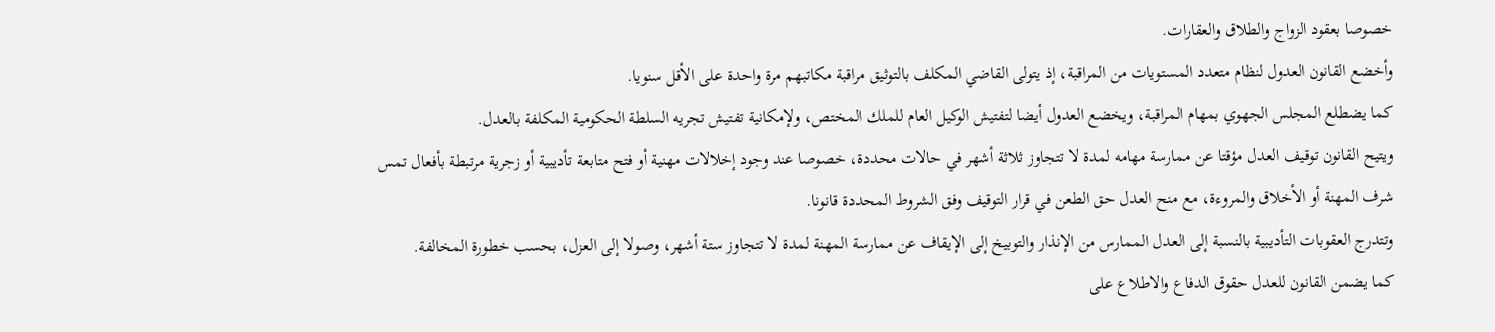خصوصا بعقود الزواج والطلاق والعقارات.
وأخضع القانون العدول لنظام متعدد المستويات من المراقبة، إذ يتولى القاضي المكلف بالتوثيق مراقبة مكاتبهم مرة واحدة على الأقل سنويا.
كما يضطلع المجلس الجهوي بمهام المراقبة، ويخضع العدول أيضا لتفتيش الوكيل العام للملك المختص، ولإمكانية تفتيش تجريه السلطة الحكومية المكلفة بالعدل.
ويتيح القانون توقيف العدل مؤقتا عن ممارسة مهامه لمدة لا تتجاوز ثلاثة أشهر في حالات محددة، خصوصا عند وجود إخلالات مهنية أو فتح متابعة تأديبية أو زجرية مرتبطة بأفعال تمس شرف المهنة أو الأخلاق والمروءة، مع منح العدل حق الطعن في قرار التوقيف وفق الشروط المحددة قانونا.
وتتدرج العقوبات التأديبية بالنسبة إلى العدل الممارس من الإنذار والتوبيخ إلى الإيقاف عن ممارسة المهنة لمدة لا تتجاوز ستة أشهر، وصولا إلى العزل، بحسب خطورة المخالفة.
كما يضمن القانون للعدل حقوق الدفاع والاطلاع على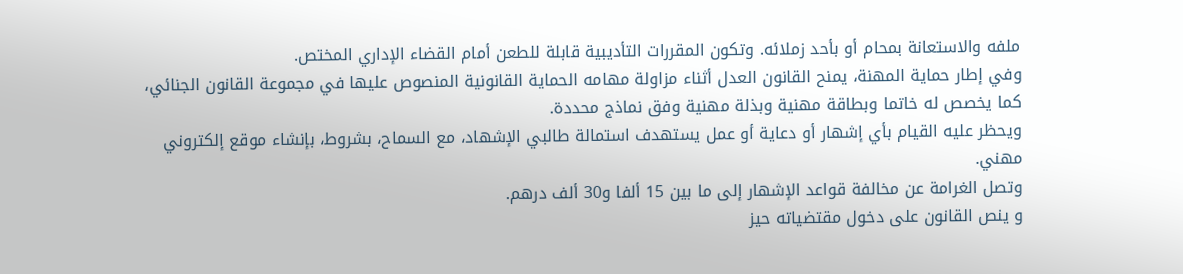ملفه والاستعانة بمحام أو بأحد زملائه. وتكون المقررات التأديبية قابلة للطعن أمام القضاء الإداري المختص.
وفي إطار حماية المهنة، يمنح القانون العدل أثناء مزاولة مهامه الحماية القانونية المنصوص عليها في مجموعة القانون الجنائي، كما يخصص له خاتما وبطاقة مهنية وبذلة مهنية وفق نماذج محددة.
ويحظر عليه القيام بأي إشهار أو دعاية أو عمل يستهدف استمالة طالبي الإشهاد، مع السماح، بشروط، بإنشاء موقع إلكتروني مهني.
وتصل الغرامة عن مخالفة قواعد الإشهار إلى ما بين 15 ألفا و30 ألف درهم.
و ينص القانون على دخول مقتضياته حيز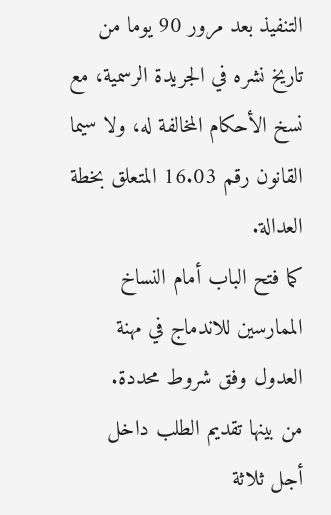التنفيذ بعد مرور 90 يوما من تاريخ نشره في الجريدة الرسمية، مع نسخ الأحكام المخالفة له، ولا سيما القانون رقم 16.03 المتعلق بخطة العدالة.
كما فتح الباب أمام النساخ الممارسين للاندماج في مهنة العدول وفق شروط محددة.
من بينها تقديم الطلب داخل أجل ثلاثة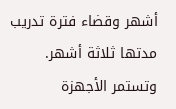أشهر وقضاء فترة تدريب مدتها ثلاثة أشهر.
وتستمر الأجهزة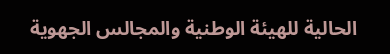الحالية للهيئة الوطنية والمجالس الجهوية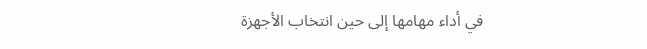في أداء مهامها إلى حين انتخاب الأجهزة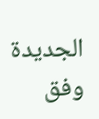الجديدة وفق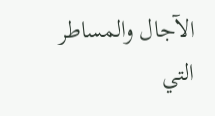الآجال والمساطر التي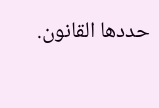حددها القانون.